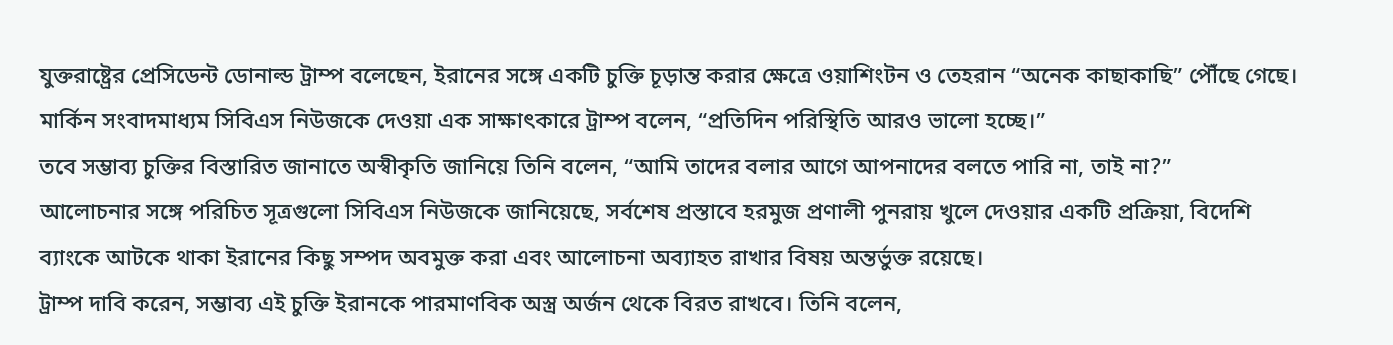যুক্তরাষ্ট্রের প্রেসিডেন্ট ডোনাল্ড ট্রাম্প বলেছেন, ইরানের সঙ্গে একটি চুক্তি চূড়ান্ত করার ক্ষেত্রে ওয়াশিংটন ও তেহরান “অনেক কাছাকাছি” পৌঁছে গেছে।
মার্কিন সংবাদমাধ্যম সিবিএস নিউজকে দেওয়া এক সাক্ষাৎকারে ট্রাম্প বলেন, “প্রতিদিন পরিস্থিতি আরও ভালো হচ্ছে।”
তবে সম্ভাব্য চুক্তির বিস্তারিত জানাতে অস্বীকৃতি জানিয়ে তিনি বলেন, “আমি তাদের বলার আগে আপনাদের বলতে পারি না, তাই না?”
আলোচনার সঙ্গে পরিচিত সূত্রগুলো সিবিএস নিউজকে জানিয়েছে, সর্বশেষ প্রস্তাবে হরমুজ প্রণালী পুনরায় খুলে দেওয়ার একটি প্রক্রিয়া, বিদেশি ব্যাংকে আটকে থাকা ইরানের কিছু সম্পদ অবমুক্ত করা এবং আলোচনা অব্যাহত রাখার বিষয় অন্তর্ভুক্ত রয়েছে।
ট্রাম্প দাবি করেন, সম্ভাব্য এই চুক্তি ইরানকে পারমাণবিক অস্ত্র অর্জন থেকে বিরত রাখবে। তিনি বলেন,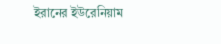ইরানের ইউরেনিয়াম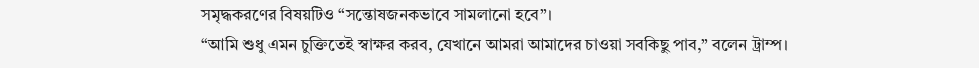সমৃদ্ধকরণের বিষয়টিও “সন্তোষজনকভাবে সামলানো হবে”।
“আমি শুধু এমন চুক্তিতেই স্বাক্ষর করব, যেখানে আমরা আমাদের চাওয়া সবকিছু পাব,” বলেন ট্রাম্প।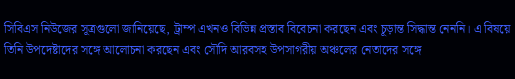সিবিএস নিউজের সূত্রগুলো জানিয়েছে, ট্রাম্প এখনও বিভিন্ন প্রস্তাব বিবেচনা করছেন এবং চূড়ান্ত সিদ্ধান্ত নেননি। এ বিষয়ে তিনি উপদেষ্টাদের সঙ্গে আলোচনা করছেন এবং সৌদি আরবসহ উপসাগরীয় অঞ্চলের নেতাদের সঙ্গে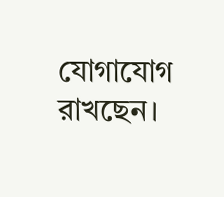যোগাযোগ রাখছেন।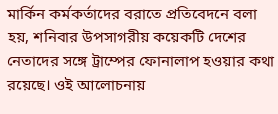মার্কিন কর্মকর্তাদের বরাতে প্রতিবেদনে বলা হয়, শনিবার উপসাগরীয় কয়েকটি দেশের নেতাদের সঙ্গে ট্রাম্পের ফোনালাপ হওয়ার কথা রয়েছে। ওই আলোচনায়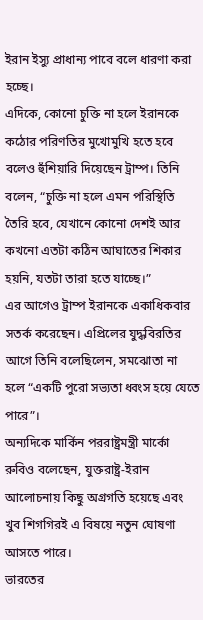ইরান ইস্যু প্রাধান্য পাবে বলে ধারণা করা হচ্ছে।
এদিকে, কোনো চুক্তি না হলে ইরানকে কঠোর পরিণতির মুখোমুখি হতে হবে বলেও হুঁশিয়ারি দিয়েছেন ট্রাম্প। তিনি বলেন, “চুক্তি না হলে এমন পরিস্থিতি তৈরি হবে, যেখানে কোনো দেশই আর কখনো এতটা কঠিন আঘাতের শিকার হয়নি, যতটা তারা হতে যাচ্ছে।”
এর আগেও ট্রাম্প ইরানকে একাধিকবার সতর্ক করেছেন। এপ্রিলের যুদ্ধবিরতির আগে তিনি বলেছিলেন, সমঝোতা না হলে “একটি পুরো সভ্যতা ধ্বংস হয়ে যেতে পারে”।
অন্যদিকে মার্কিন পররাষ্ট্রমন্ত্রী মার্কো রুবিও বলেছেন, যুক্তরাষ্ট্র-ইরান আলোচনায় কিছু অগ্রগতি হয়েছে এবং খুব শিগগিরই এ বিষয়ে নতুন ঘোষণা আসতে পারে।
ভারতের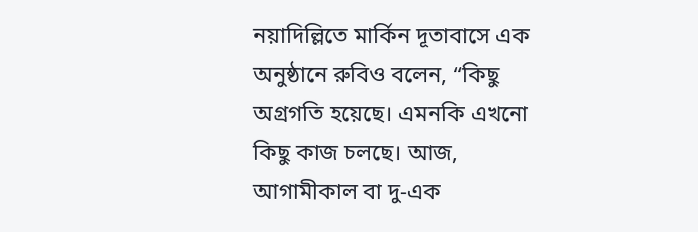নয়াদিল্লিতে মার্কিন দূতাবাসে এক অনুষ্ঠানে রুবিও বলেন, “কিছু অগ্রগতি হয়েছে। এমনকি এখনো কিছু কাজ চলছে। আজ, আগামীকাল বা দু-এক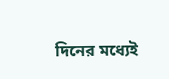দিনের মধ্যেই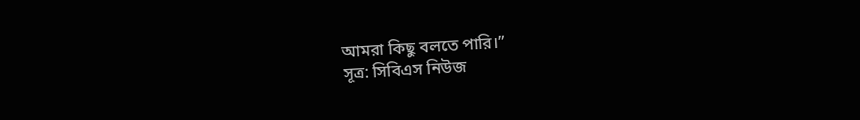আমরা কিছু বলতে পারি।”
সূত্র: সিবিএস নিউজ